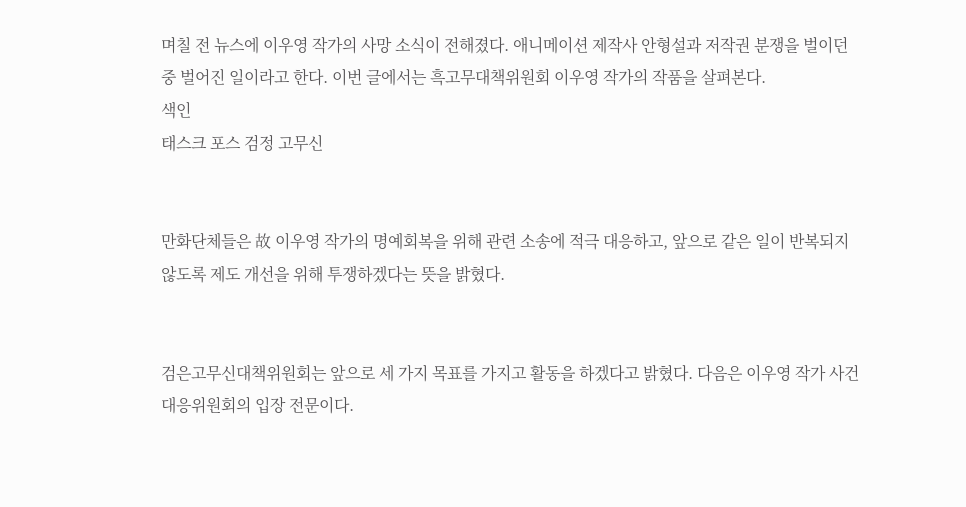며칠 전 뉴스에 이우영 작가의 사망 소식이 전해졌다. 애니메이션 제작사 안형설과 저작권 분쟁을 벌이던 중 벌어진 일이라고 한다. 이번 글에서는 흑고무대책위원회 이우영 작가의 작품을 살펴본다.
색인
태스크 포스 검정 고무신


만화단체들은 故 이우영 작가의 명예회복을 위해 관련 소송에 적극 대응하고, 앞으로 같은 일이 반복되지 않도록 제도 개선을 위해 투쟁하겠다는 뜻을 밝혔다.


검은고무신대책위원회는 앞으로 세 가지 목표를 가지고 활동을 하겠다고 밝혔다. 다음은 이우영 작가 사건대응위원회의 입장 전문이다.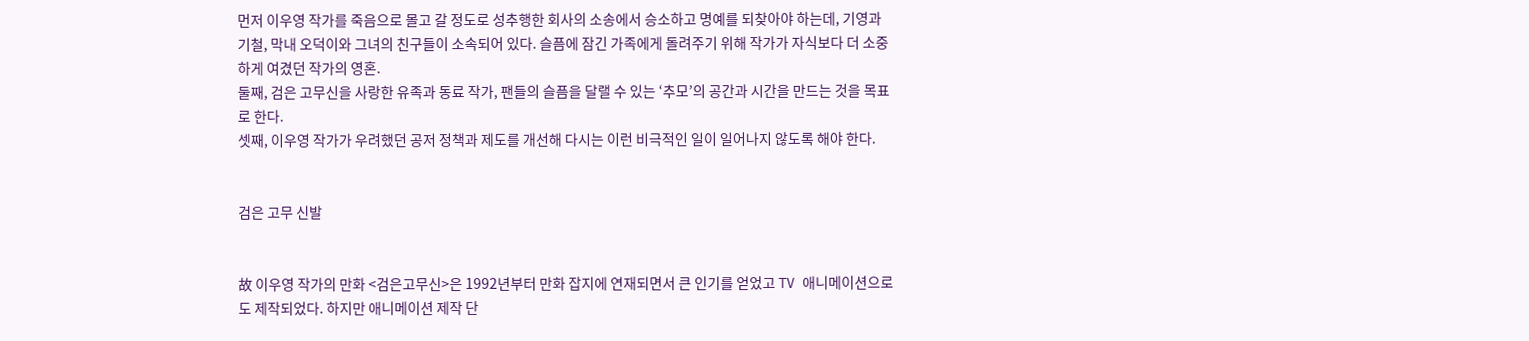먼저 이우영 작가를 죽음으로 몰고 갈 정도로 성추행한 회사의 소송에서 승소하고 명예를 되찾아야 하는데, 기영과 기철, 막내 오덕이와 그녀의 친구들이 소속되어 있다. 슬픔에 잠긴 가족에게 돌려주기 위해 작가가 자식보다 더 소중하게 여겼던 작가의 영혼.
둘째, 검은 고무신을 사랑한 유족과 동료 작가, 팬들의 슬픔을 달랠 수 있는 ‘추모’의 공간과 시간을 만드는 것을 목표로 한다.
셋째, 이우영 작가가 우려했던 공저 정책과 제도를 개선해 다시는 이런 비극적인 일이 일어나지 않도록 해야 한다.


검은 고무 신발


故 이우영 작가의 만화 <검은고무신>은 1992년부터 만화 잡지에 연재되면서 큰 인기를 얻었고 TV 애니메이션으로도 제작되었다. 하지만 애니메이션 제작 단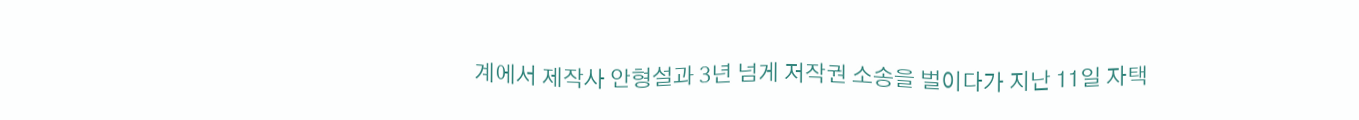계에서 제작사 안형설과 3년 넘게 저작권 소송을 벌이다가 지난 11일 자택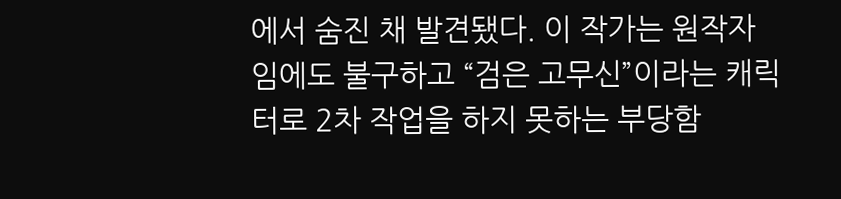에서 숨진 채 발견됐다. 이 작가는 원작자임에도 불구하고 “검은 고무신”이라는 캐릭터로 2차 작업을 하지 못하는 부당함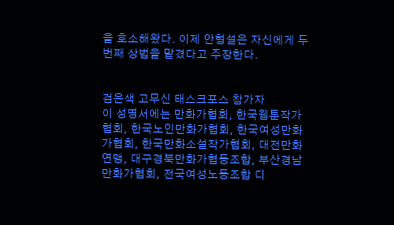을 호소해왔다. 이제 안형설은 자신에게 두 번째 상법을 맡겼다고 주장한다.


검은색 고무신 태스크포스 참가자
이 성명서에는 만화가협회, 한국웹툰작가협회, 한국노인만화가협회, 한국여성만화가협회, 한국만화소설작가협회, 대전만화연맹, 대구경북만화가협동조합, 부산경남만화가협회, 전국여성노동조합 디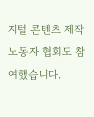지털 콘텐츠 제작 노동자 협회도 참여했습니다.